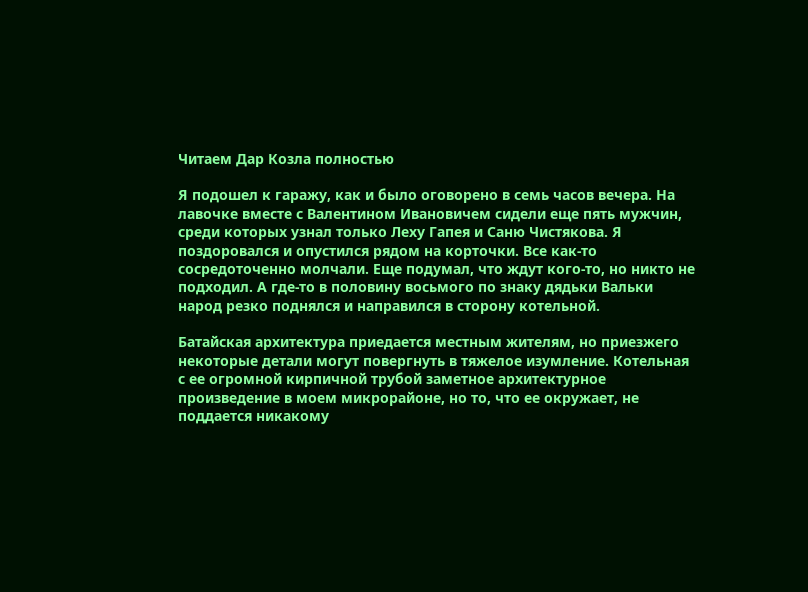Читаем Дар Козла полностью

Я подошел к гаражу, как и было оговорено в семь часов вечера. На лавочке вместе с Валентином Ивановичем сидели еще пять мужчин, среди которых узнал только Леху Гапея и Саню Чистякова. Я поздоровался и опустился рядом на корточки. Все как-то сосредоточенно молчали. Еще подумал, что ждут кого-то, но никто не подходил. А где-то в половину восьмого по знаку дядьки Вальки народ резко поднялся и направился в сторону котельной.

Батайская архитектура приедается местным жителям, но приезжего некоторые детали могут повергнуть в тяжелое изумление. Котельная с ее огромной кирпичной трубой заметное архитектурное произведение в моем микрорайоне, но то, что ее окружает, не поддается никакому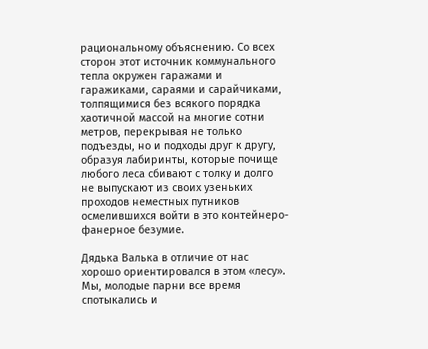рациональному объяснению. Со всех сторон этот источник коммунального тепла окружен гаражами и гаражиками, сараями и сарайчиками, толпящимися без всякого порядка хаотичной массой на многие сотни метров, перекрывая не только подъезды, но и подходы друг к другу, образуя лабиринты, которые почище любого леса сбивают с толку и долго не выпускают из своих узеньких проходов неместных путников осмелившихся войти в это контейнеро-фанерное безумие.

Дядька Валька в отличие от нас хорошо ориентировался в этом «лесу». Мы, молодые парни все время спотыкались и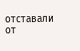отставали от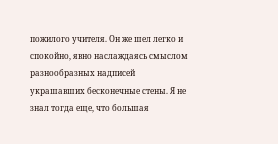пожилого учителя. Он же шел легко и спокойно, явно наслаждаясь смыслом разнообразных надписей украшавших бесконечные стены. Я не знал тогда еще, что большая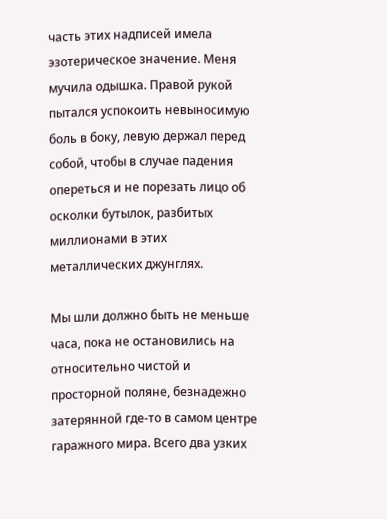часть этих надписей имела эзотерическое значение. Меня мучила одышка. Правой рукой пытался успокоить невыносимую боль в боку, левую держал перед собой, чтобы в случае падения опереться и не порезать лицо об осколки бутылок, разбитых миллионами в этих металлических джунглях.

Мы шли должно быть не меньше часа, пока не остановились на относительно чистой и просторной поляне, безнадежно затерянной где-то в самом центре гаражного мира. Всего два узких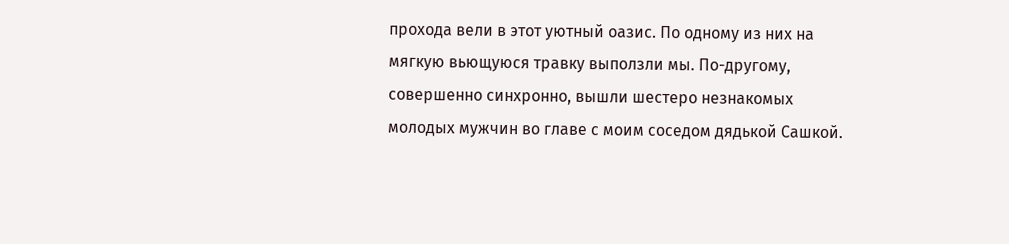прохода вели в этот уютный оазис. По одному из них на мягкую вьющуюся травку выползли мы. По-другому, совершенно синхронно, вышли шестеро незнакомых молодых мужчин во главе с моим соседом дядькой Сашкой.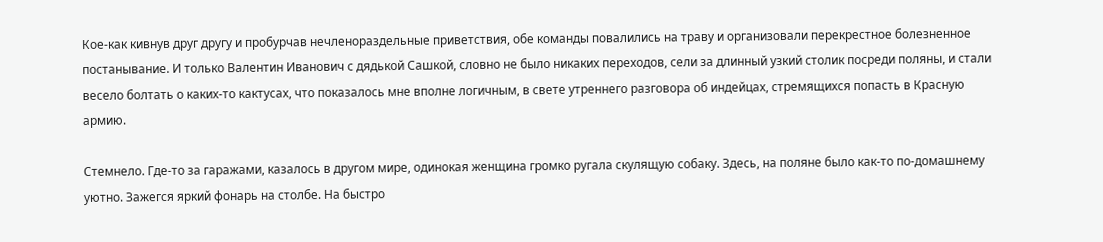Кое-как кивнув друг другу и пробурчав нечленораздельные приветствия, обе команды повалились на траву и организовали перекрестное болезненное постанывание. И только Валентин Иванович с дядькой Сашкой, словно не было никаких переходов, сели за длинный узкий столик посреди поляны, и стали весело болтать о каких-то кактусах, что показалось мне вполне логичным, в свете утреннего разговора об индейцах, стремящихся попасть в Красную армию.

Стемнело. Где-то за гаражами, казалось в другом мире, одинокая женщина громко ругала скулящую собаку. Здесь, на поляне было как-то по-домашнему уютно. Зажегся яркий фонарь на столбе. На быстро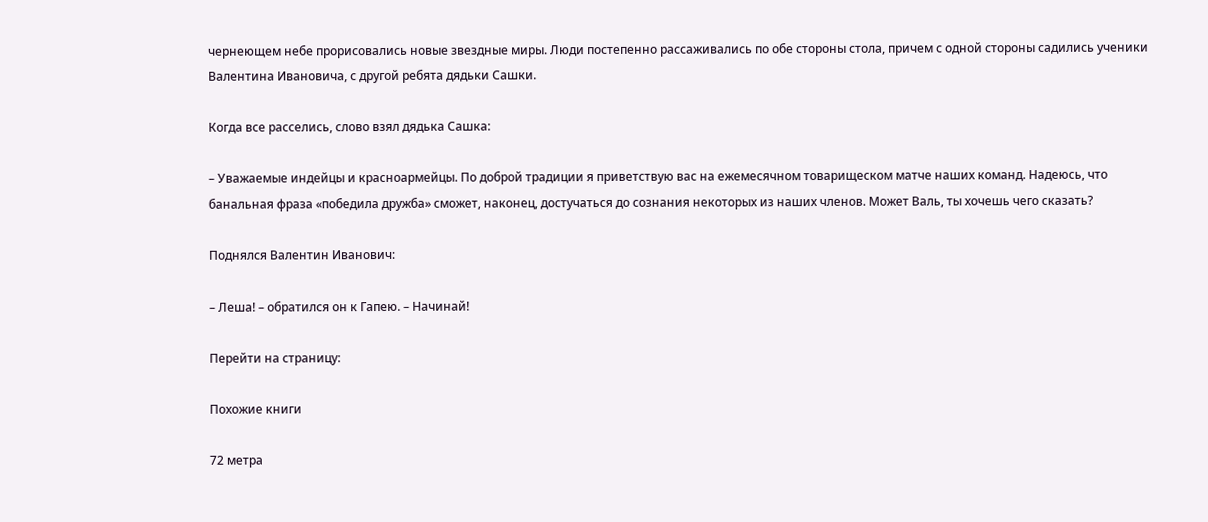чернеющем небе прорисовались новые звездные миры. Люди постепенно рассаживались по обе стороны стола, причем с одной стороны садились ученики Валентина Ивановича, с другой ребята дядьки Сашки.

Когда все расселись, слово взял дядька Сашка:

– Уважаемые индейцы и красноармейцы. По доброй традиции я приветствую вас на ежемесячном товарищеском матче наших команд. Надеюсь, что банальная фраза «победила дружба» сможет, наконец, достучаться до сознания некоторых из наших членов. Может Валь, ты хочешь чего сказать?

Поднялся Валентин Иванович:

– Леша! – обратился он к Гапею. – Начинай!

Перейти на страницу:

Похожие книги

72 метра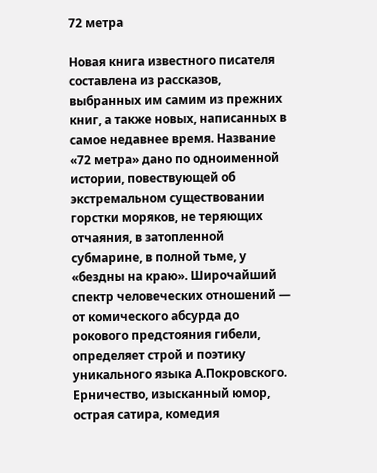72 метра

Новая книга известного писателя составлена из рассказов, выбранных им самим из прежних книг, а также новых, написанных в самое недавнее время. Название «72 метра» дано по одноименной истории, повествующей об экстремальном существовании горстки моряков, не теряющих отчаяния, в затопленной субмарине, в полной тьме, у «бездны на краю». Широчайший спектр человеческих отношений — от комического абсурда до рокового предстояния гибели, определяет строй и поэтику уникального языка А.Покровского. Ерничество, изысканный юмор, острая сатира, комедия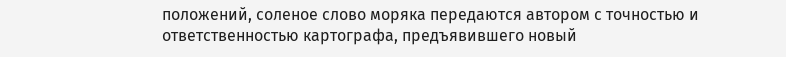положений, соленое слово моряка передаются автором с точностью и ответственностью картографа, предъявившего новый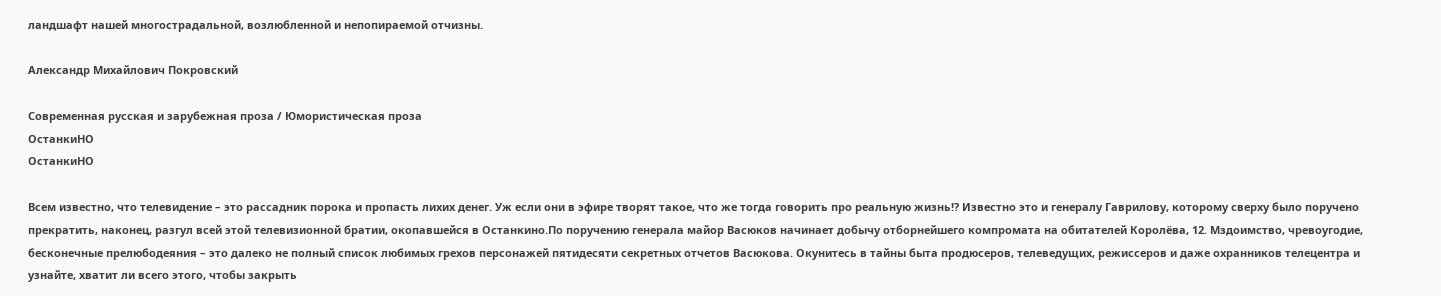ландшафт нашей многострадальной, возлюбленной и непопираемой отчизны.

Александр Михайлович Покровский

Современная русская и зарубежная проза / Юмористическая проза
ОстанкиНО
ОстанкиНО

Всем известно, что телевидение – это рассадник порока и пропасть лихих денег. Уж если они в эфире творят такое, что же тогда говорить про реальную жизнь!? Известно это и генералу Гаврилову, которому сверху было поручено прекратить, наконец, разгул всей этой телевизионной братии, окопавшейся в Останкино.По поручению генерала майор Васюков начинает добычу отборнейшего компромата на обитателей Королёва, 12. Мздоимство, чревоугодие, бесконечные прелюбодеяния – это далеко не полный список любимых грехов персонажей пятидесяти секретных отчетов Васюкова. Окунитесь в тайны быта продюсеров, телеведущих, режиссеров и даже охранников телецентра и узнайте, хватит ли всего этого, чтобы закрыть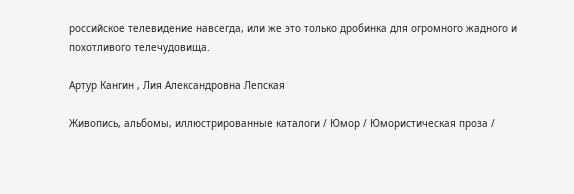российское телевидение навсегда, или же это только дробинка для огромного жадного и похотливого телечудовища.

Артур Кангин , Лия Александровна Лепская

Живопись, альбомы, иллюстрированные каталоги / Юмор / Юмористическая проза /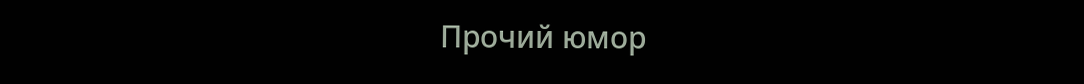Прочий юмор